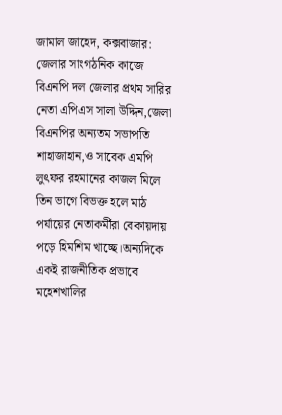জামাল জাহেদ, কক্সবাজার: জেলার সাংগঠনিক কাজে বিএনপি দল জেলার প্রথম সারির নেতা এপিএস সালা উদ্দিন,জেলা বিএনপির অন্যতম সভাপতি শাহাজাহান,ও সাবেক এমপি লুৎফর রহমানের কাজল মিলে তিন ভাগে বিভক্ত হলে মাঠ পর্যায়ের নেতাকর্মীরা বেকায়দায় পড়ে হিমশিম খাচ্ছে।অন্যদিকে একই রাজনীতিক প্রভাবে মহেশখালির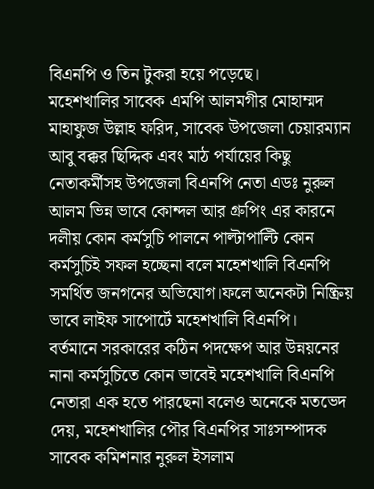বিএনপি ও তিন টুকরা হয়ে পড়েছে।
মহেশখালির সাবেক এমপি আলমগীর মোহাম্মদ মাহাফুজ উল্লাহ ফরিদ, সাবেক উপজেলা চেয়ারম্যান আবু বক্কর ছিদ্দিক এবং মাঠ পর্যায়ের কিছু নেতাকর্মীসহ উপজেলা বিএনপি নেতা এডঃ নুরুল আলম ভিন্ন ভাবে কোন্দল আর গ্রুপিং এর কারনে দলীয় কোন কর্মসুচি পালনে পাল্টাপাল্টি কোন কর্মসুচিই সফল হচ্ছেনা বলে মহেশখালি বিএনপি সমর্থিত জনগনের অভিযোগ।ফলে অনেকটা নিষ্ক্রিয় ভাবে লাইফ সাপোর্টে মহেশখালি বিএনপি।
বর্তমানে সরকারের কঠিন পদক্ষেপ আর উন্নয়নের নানা কর্মসুচিতে কোন ভাবেই মহেশখালি বিএনপি নেতারা এক হতে পারছেনা বলেও অনেকে মতভেদ দেয়, মহেশখালির পৌর বিএনপির সাঃসম্পাদক সাবেক কমিশনার নুরুল ইসলাম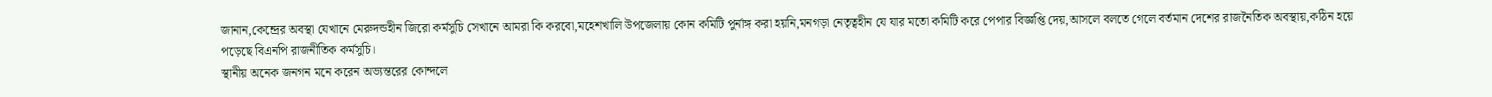জানান,কেন্দ্রের অবস্থা যেখানে মেরুদন্ডহীন জিরো কর্মসুচি সেখানে আমরা কি করবো,মহেশখালি উপজেলায় কোন কমিটি পুর্নাঙ্গ করা হয়নি,মনগড়া নেতৃত্বহীন যে যার মতো কমিটি করে পেপার বিজ্ঞপ্তি দেয়,আসলে বলতে গেলে বর্তমান দেশের রাজনৈতিক অবস্থায়,কঠিন হয়ে পড়েছে বিএনপি রাজনীতিক কর্মসুচি।
স্থানীয় অনেক জনগন মনে করেন অভ্যন্তরের কোন্দলে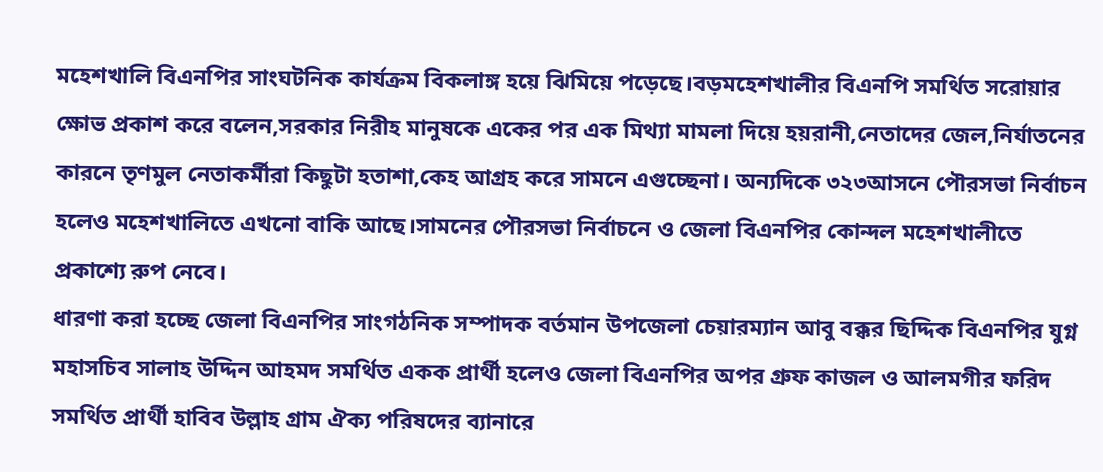মহেশখালি বিএনপির সাংঘটনিক কার্যক্রম বিকলাঙ্গ হয়ে ঝিমিয়ে পড়েছে।বড়মহেশখালীর বিএনপি সমর্থিত সরোয়ার ক্ষোভ প্রকাশ করে বলেন,সরকার নিরীহ মানুষকে একের পর এক মিথ্যা মামলা দিয়ে হয়রানী,নেতাদের জেল,নির্যাতনের কারনে তৃণমুল নেতাকর্মীরা কিছুটা হতাশা,কেহ আগ্রহ করে সামনে এগুচ্ছেনা। অন্যদিকে ৩২৩আসনে পৌরসভা নির্বাচন হলেও মহেশখালিতে এখনো বাকি আছে।সামনের পৌরসভা নির্বাচনে ও জেলা বিএনপির কোন্দল মহেশখালীতে প্রকাশ্যে রুপ নেবে।
ধারণা করা হচ্ছে জেলা বিএনপির সাংগঠনিক সম্পাদক বর্তমান উপজেলা চেয়ারম্যান আবু বক্কর ছিদ্দিক বিএনপির যুগ্ন মহাসচিব সালাহ উদ্দিন আহমদ সমর্থিত একক প্রার্থী হলেও জেলা বিএনপির অপর গ্রুফ কাজল ও আলমগীর ফরিদ সমর্থিত প্রার্থী হাবিব উল্লাহ গ্রাম ঐক্য পরিষদের ব্যানারে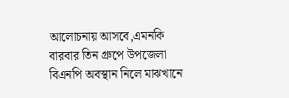আলোচনায় আসবে,এমনকি বারবার তিন গ্রুপে উপজেলা বিএনপি অবস্থান নিলে মাঝখানে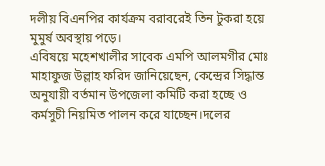দলীয় বিএনপির কার্যক্রম বরাবরেই তিন টুকরা হয়ে মুমুর্ষ অবস্থায় পড়ে।
এবিষয়ে মহেশখালীর সাবেক এমপি আলমগীর মোঃ মাহাফুজ উল্লাহ ফরিদ জানিয়েছেন, কেন্দ্রের সিদ্ধান্ত অনুযায়ী বর্তমান উপজেলা কমিটি করা হচ্ছে ও কর্মসুচী নিয়মিত পালন করে যাচ্ছেন।দলের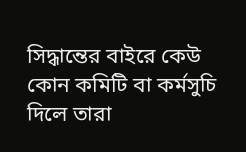সিদ্ধান্তের বাইরে কেউ কোন কমিটি বা কর্মসুচি দিলে তারা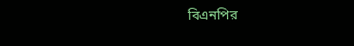বিএনপির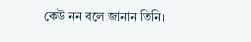কেউ নন বলে জানান তিনি।